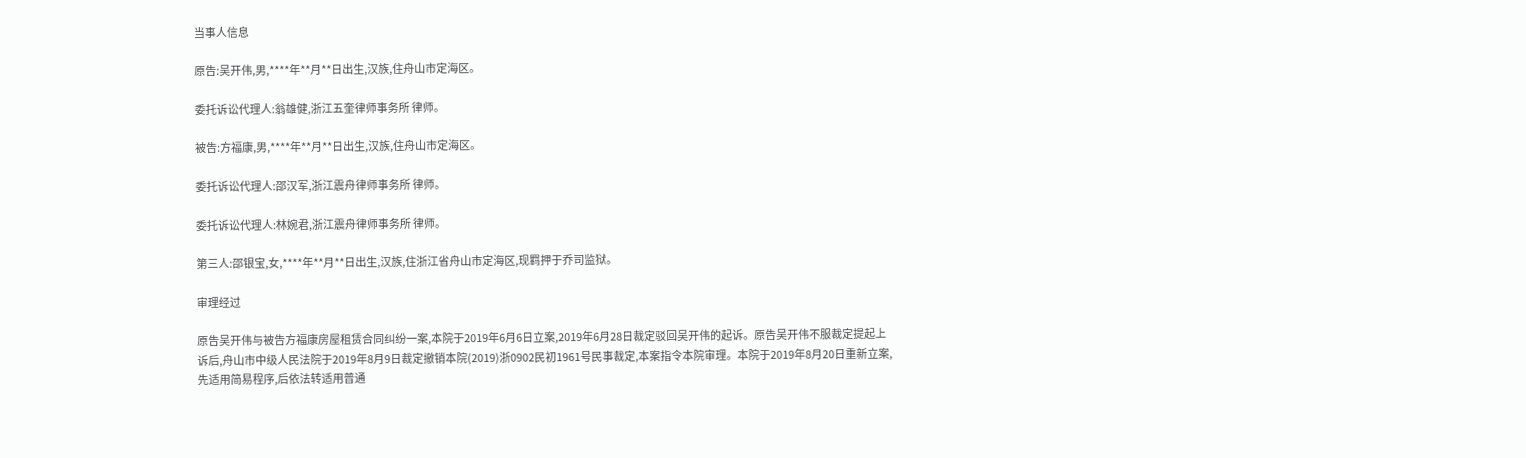当事人信息

原告:吴开伟,男,****年**月**日出生,汉族,住舟山市定海区。

委托诉讼代理人:翁雄健,浙江五奎律师事务所 律师。

被告:方福康,男,****年**月**日出生,汉族,住舟山市定海区。

委托诉讼代理人:邵汉军,浙江震舟律师事务所 律师。

委托诉讼代理人:林婉君,浙江震舟律师事务所 律师。

第三人:邵银宝,女,****年**月**日出生,汉族,住浙江省舟山市定海区,现羁押于乔司监狱。

审理经过

原告吴开伟与被告方福康房屋租赁合同纠纷一案,本院于2019年6月6日立案,2019年6月28日裁定驳回吴开伟的起诉。原告吴开伟不服裁定提起上诉后,舟山市中级人民法院于2019年8月9日裁定撤销本院(2019)浙0902民初1961号民事裁定,本案指令本院审理。本院于2019年8月20日重新立案,先适用简易程序,后依法转适用普通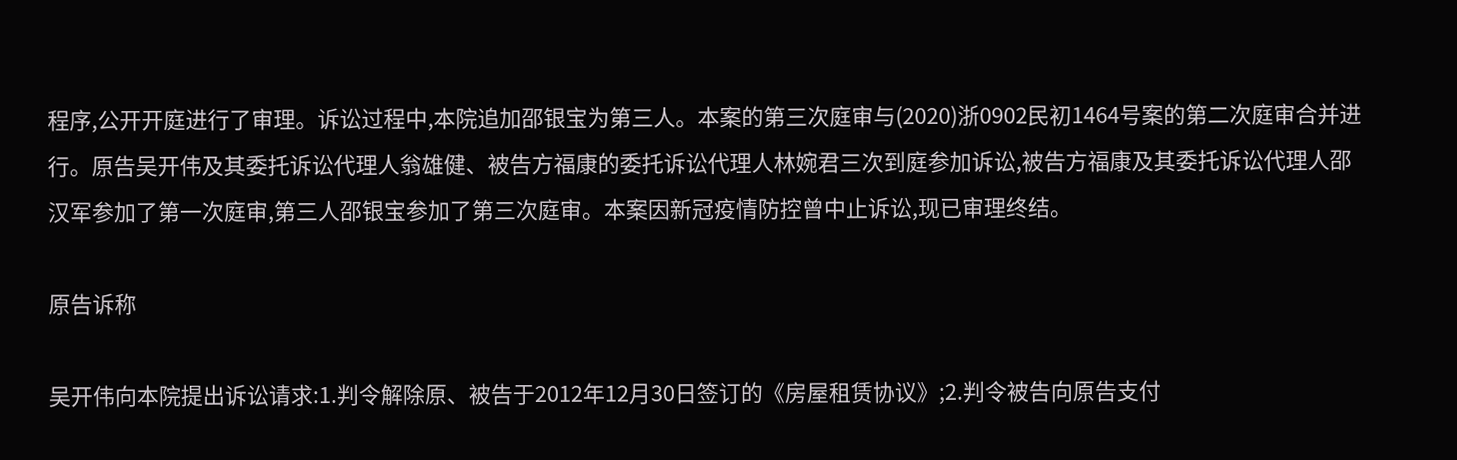程序,公开开庭进行了审理。诉讼过程中,本院追加邵银宝为第三人。本案的第三次庭审与(2020)浙0902民初1464号案的第二次庭审合并进行。原告吴开伟及其委托诉讼代理人翁雄健、被告方福康的委托诉讼代理人林婉君三次到庭参加诉讼,被告方福康及其委托诉讼代理人邵汉军参加了第一次庭审,第三人邵银宝参加了第三次庭审。本案因新冠疫情防控曾中止诉讼,现已审理终结。

原告诉称

吴开伟向本院提出诉讼请求:1.判令解除原、被告于2012年12月30日签订的《房屋租赁协议》;2.判令被告向原告支付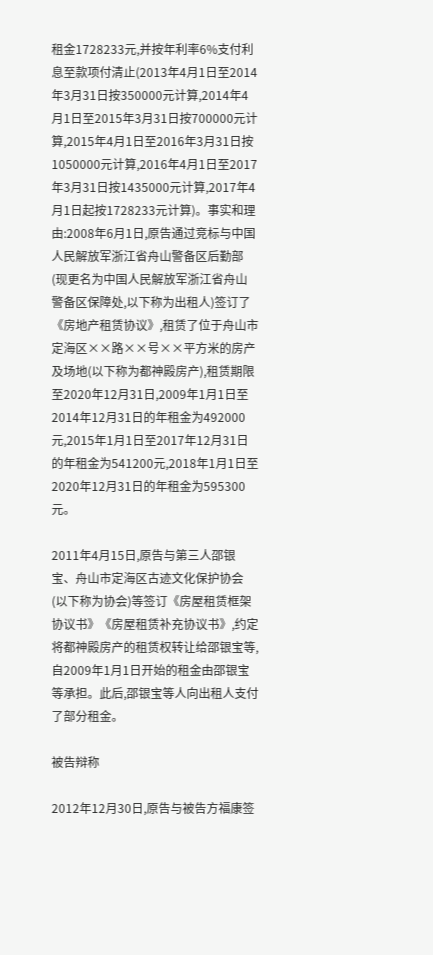租金1728233元,并按年利率6%支付利息至款项付清止(2013年4月1日至2014年3月31日按350000元计算,2014年4月1日至2015年3月31日按700000元计算,2015年4月1日至2016年3月31日按1050000元计算,2016年4月1日至2017年3月31日按1435000元计算,2017年4月1日起按1728233元计算)。事实和理由:2008年6月1日,原告通过竞标与中国人民解放军浙江省舟山警备区后勤部(现更名为中国人民解放军浙江省舟山警备区保障处,以下称为出租人)签订了《房地产租赁协议》,租赁了位于舟山市定海区××路××号××平方米的房产及场地(以下称为都神殿房产),租赁期限至2020年12月31日,2009年1月1日至2014年12月31日的年租金为492000元,2015年1月1日至2017年12月31日的年租金为541200元,2018年1月1日至2020年12月31日的年租金为595300元。

2011年4月15日,原告与第三人邵银宝、舟山市定海区古迹文化保护协会(以下称为协会)等签订《房屋租赁框架协议书》《房屋租赁补充协议书》,约定将都神殿房产的租赁权转让给邵银宝等,自2009年1月1日开始的租金由邵银宝等承担。此后,邵银宝等人向出租人支付了部分租金。

被告辩称

2012年12月30日,原告与被告方福康签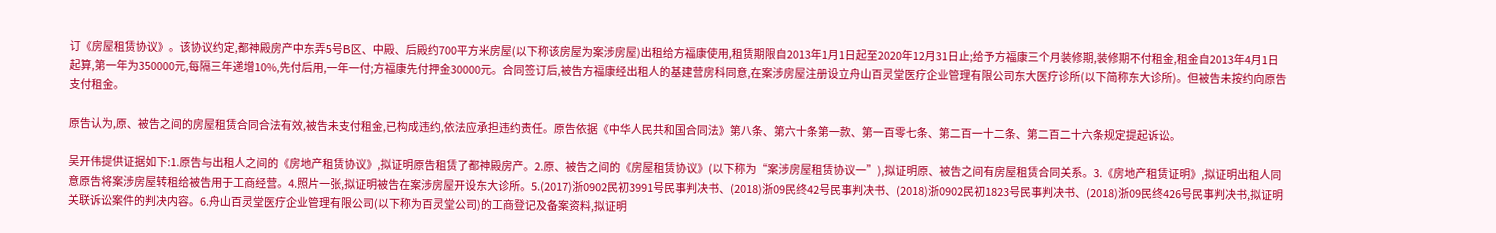订《房屋租赁协议》。该协议约定,都神殿房产中东弄5号B区、中殿、后殿约700平方米房屋(以下称该房屋为案涉房屋)出租给方福康使用,租赁期限自2013年1月1日起至2020年12月31日止;给予方福康三个月装修期,装修期不付租金,租金自2013年4月1日起算,第一年为350000元,每隔三年递增10%,先付后用,一年一付;方福康先付押金30000元。合同签订后,被告方福康经出租人的基建营房科同意,在案涉房屋注册设立舟山百灵堂医疗企业管理有限公司东大医疗诊所(以下简称东大诊所)。但被告未按约向原告支付租金。

原告认为,原、被告之间的房屋租赁合同合法有效,被告未支付租金,已构成违约,依法应承担违约责任。原告依据《中华人民共和国合同法》第八条、第六十条第一款、第一百零七条、第二百一十二条、第二百二十六条规定提起诉讼。

吴开伟提供证据如下:1.原告与出租人之间的《房地产租赁协议》,拟证明原告租赁了都神殿房产。2.原、被告之间的《房屋租赁协议》(以下称为“案涉房屋租赁协议一”),拟证明原、被告之间有房屋租赁合同关系。3.《房地产租赁证明》,拟证明出租人同意原告将案涉房屋转租给被告用于工商经营。4.照片一张,拟证明被告在案涉房屋开设东大诊所。5.(2017)浙0902民初3991号民事判决书、(2018)浙09民终42号民事判决书、(2018)浙0902民初1823号民事判决书、(2018)浙09民终426号民事判决书,拟证明关联诉讼案件的判决内容。6.舟山百灵堂医疗企业管理有限公司(以下称为百灵堂公司)的工商登记及备案资料,拟证明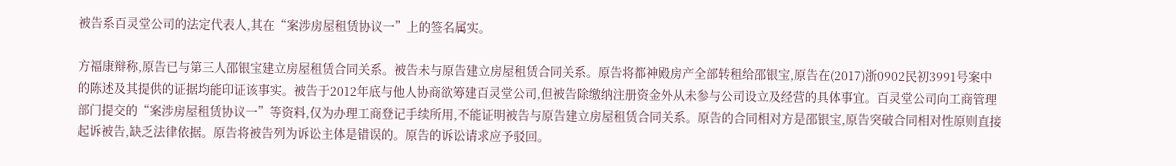被告系百灵堂公司的法定代表人,其在“案涉房屋租赁协议一”上的签名属实。

方福康辩称,原告已与第三人邵银宝建立房屋租赁合同关系。被告未与原告建立房屋租赁合同关系。原告将都神殿房产全部转租给邵银宝,原告在(2017)浙0902民初3991号案中的陈述及其提供的证据均能印证该事实。被告于2012年底与他人协商欲筹建百灵堂公司,但被告除缴纳注册资金外从未参与公司设立及经营的具体事宜。百灵堂公司向工商管理部门提交的“案涉房屋租赁协议一”等资料,仅为办理工商登记手续所用,不能证明被告与原告建立房屋租赁合同关系。原告的合同相对方是邵银宝,原告突破合同相对性原则直接起诉被告,缺乏法律依据。原告将被告列为诉讼主体是错误的。原告的诉讼请求应予驳回。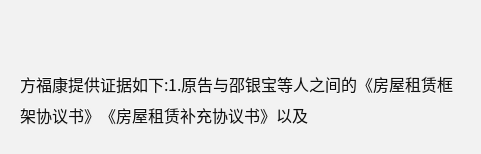方福康提供证据如下:1.原告与邵银宝等人之间的《房屋租赁框架协议书》《房屋租赁补充协议书》以及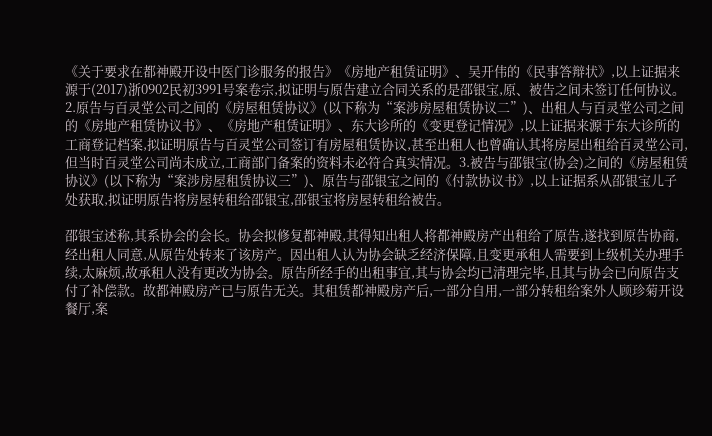《关于要求在都神殿开设中医门诊服务的报告》《房地产租赁证明》、吴开伟的《民事答辩状》,以上证据来源于(2017)浙0902民初3991号案卷宗,拟证明与原告建立合同关系的是邵银宝,原、被告之间未签订任何协议。2.原告与百灵堂公司之间的《房屋租赁协议》(以下称为“案涉房屋租赁协议二”)、出租人与百灵堂公司之间的《房地产租赁协议书》、《房地产租赁证明》、东大诊所的《变更登记情况》,以上证据来源于东大诊所的工商登记档案,拟证明原告与百灵堂公司签订有房屋租赁协议,甚至出租人也曾确认其将房屋出租给百灵堂公司,但当时百灵堂公司尚未成立,工商部门备案的资料未必符合真实情况。3.被告与邵银宝(协会)之间的《房屋租赁协议》(以下称为“案涉房屋租赁协议三”)、原告与邵银宝之间的《付款协议书》,以上证据系从邵银宝儿子处获取,拟证明原告将房屋转租给邵银宝,邵银宝将房屋转租给被告。

邵银宝述称,其系协会的会长。协会拟修复都神殿,其得知出租人将都神殿房产出租给了原告,遂找到原告协商,经出租人同意,从原告处转来了该房产。因出租人认为协会缺乏经济保障,且变更承租人需要到上级机关办理手续,太麻烦,故承租人没有更改为协会。原告所经手的出租事宜,其与协会均已清理完毕,且其与协会已向原告支付了补偿款。故都神殿房产已与原告无关。其租赁都神殿房产后,一部分自用,一部分转租给案外人顾珍菊开设餐厅,案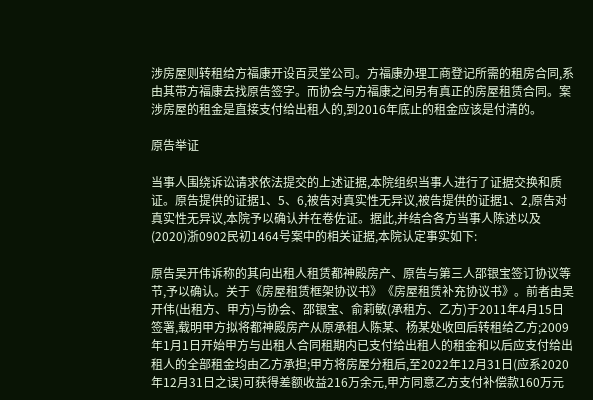涉房屋则转租给方福康开设百灵堂公司。方福康办理工商登记所需的租房合同,系由其带方福康去找原告签字。而协会与方福康之间另有真正的房屋租赁合同。案涉房屋的租金是直接支付给出租人的,到2016年底止的租金应该是付清的。

原告举证

当事人围绕诉讼请求依法提交的上述证据,本院组织当事人进行了证据交换和质证。原告提供的证据1、5、6,被告对真实性无异议,被告提供的证据1、2,原告对真实性无异议,本院予以确认并在卷佐证。据此,并结合各方当事人陈述以及(2020)浙0902民初1464号案中的相关证据,本院认定事实如下:

原告吴开伟诉称的其向出租人租赁都神殿房产、原告与第三人邵银宝签订协议等节,予以确认。关于《房屋租赁框架协议书》《房屋租赁补充协议书》。前者由吴开伟(出租方、甲方)与协会、邵银宝、俞莉敏(承租方、乙方)于2011年4月15日签署,载明甲方拟将都神殿房产从原承租人陈某、杨某处收回后转租给乙方;2009年1月1日开始甲方与出租人合同租期内已支付给出租人的租金和以后应支付给出租人的全部租金均由乙方承担;甲方将房屋分租后,至2022年12月31日(应系2020年12月31日之误)可获得差额收益216万余元,甲方同意乙方支付补偿款160万元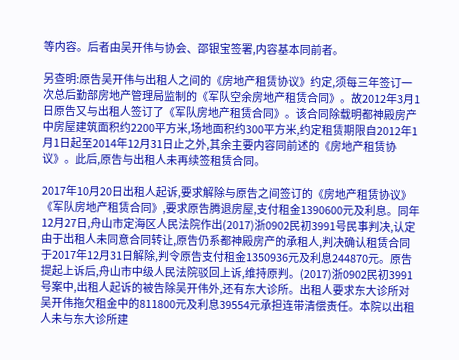等内容。后者由吴开伟与协会、邵银宝签署,内容基本同前者。

另查明:原告吴开伟与出租人之间的《房地产租赁协议》约定,须每三年签订一次总后勤部房地产管理局监制的《军队空余房地产租赁合同》。故2012年3月1日原告又与出租人签订了《军队房地产租赁合同》。该合同除载明都神殿房产中房屋建筑面积约2200平方米,场地面积约300平方米,约定租赁期限自2012年1月1日起至2014年12月31日止之外,其余主要内容同前述的《房地产租赁协议》。此后,原告与出租人未再续签租赁合同。

2017年10月20日出租人起诉,要求解除与原告之间签订的《房地产租赁协议》《军队房地产租赁合同》,要求原告腾退房屋,支付租金1390600元及利息。同年12月27日,舟山市定海区人民法院作出(2017)浙0902民初3991号民事判决,认定由于出租人未同意合同转让,原告仍系都神殿房产的承租人,判决确认租赁合同于2017年12月31日解除,判令原告支付租金1350936元及利息244870元。原告提起上诉后,舟山市中级人民法院驳回上诉,维持原判。(2017)浙0902民初3991号案中,出租人起诉的被告除吴开伟外,还有东大诊所。出租人要求东大诊所对吴开伟拖欠租金中的811800元及利息39554元承担连带清偿责任。本院以出租人未与东大诊所建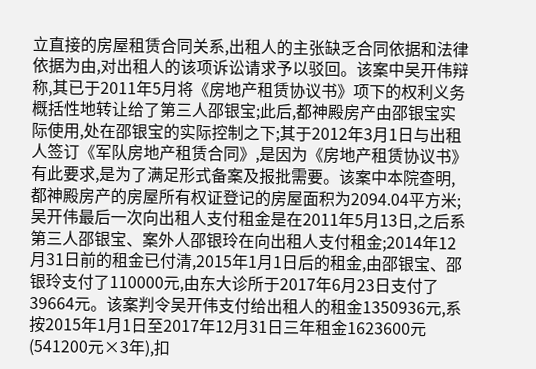立直接的房屋租赁合同关系,出租人的主张缺乏合同依据和法律依据为由,对出租人的该项诉讼请求予以驳回。该案中吴开伟辩称,其已于2011年5月将《房地产租赁协议书》项下的权利义务概括性地转让给了第三人邵银宝;此后,都神殿房产由邵银宝实际使用,处在邵银宝的实际控制之下;其于2012年3月1日与出租人签订《军队房地产租赁合同》,是因为《房地产租赁协议书》有此要求,是为了满足形式备案及报批需要。该案中本院查明,都神殿房产的房屋所有权证登记的房屋面积为2094.04平方米;吴开伟最后一次向出租人支付租金是在2011年5月13日,之后系第三人邵银宝、案外人邵银玲在向出租人支付租金;2014年12月31日前的租金已付清,2015年1月1日后的租金,由邵银宝、邵银玲支付了110000元,由东大诊所于2017年6月23日支付了39664元。该案判令吴开伟支付给出租人的租金1350936元,系按2015年1月1日至2017年12月31日三年租金1623600元(541200元×3年),扣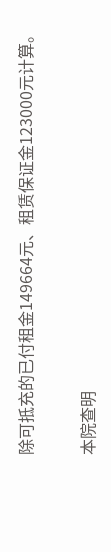除可抵充的已付租金149664元、租赁保证金123000元计算。

本院查明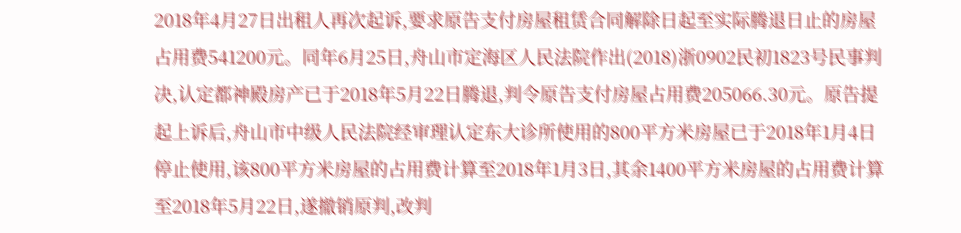2018年4月27日出租人再次起诉,要求原告支付房屋租赁合同解除日起至实际腾退日止的房屋占用费541200元。同年6月25日,舟山市定海区人民法院作出(2018)浙0902民初1823号民事判决,认定都神殿房产已于2018年5月22日腾退,判令原告支付房屋占用费205066.30元。原告提起上诉后,舟山市中级人民法院经审理认定东大诊所使用的800平方米房屋已于2018年1月4日停止使用,该800平方米房屋的占用费计算至2018年1月3日,其余1400平方米房屋的占用费计算至2018年5月22日,遂撤销原判,改判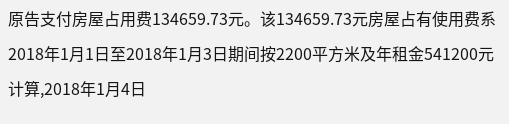原告支付房屋占用费134659.73元。该134659.73元房屋占有使用费系2018年1月1日至2018年1月3日期间按2200平方米及年租金541200元计算,2018年1月4日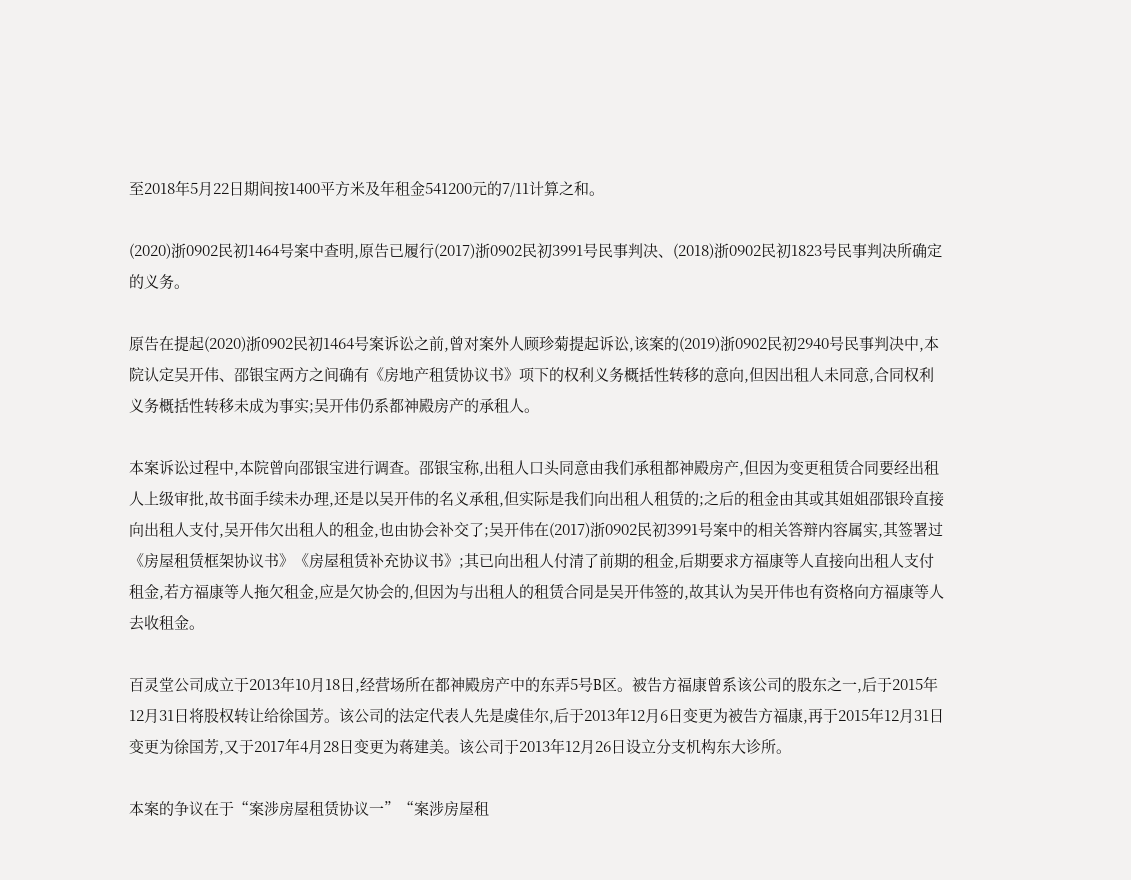至2018年5月22日期间按1400平方米及年租金541200元的7/11计算之和。

(2020)浙0902民初1464号案中查明,原告已履行(2017)浙0902民初3991号民事判决、(2018)浙0902民初1823号民事判决所确定的义务。

原告在提起(2020)浙0902民初1464号案诉讼之前,曾对案外人顾珍菊提起诉讼,该案的(2019)浙0902民初2940号民事判决中,本院认定吴开伟、邵银宝两方之间确有《房地产租赁协议书》项下的权利义务概括性转移的意向,但因出租人未同意,合同权利义务概括性转移未成为事实;吴开伟仍系都神殿房产的承租人。

本案诉讼过程中,本院曾向邵银宝进行调查。邵银宝称,出租人口头同意由我们承租都神殿房产,但因为变更租赁合同要经出租人上级审批,故书面手续未办理,还是以吴开伟的名义承租,但实际是我们向出租人租赁的;之后的租金由其或其姐姐邵银玲直接向出租人支付,吴开伟欠出租人的租金,也由协会补交了;吴开伟在(2017)浙0902民初3991号案中的相关答辩内容属实,其签署过《房屋租赁框架协议书》《房屋租赁补充协议书》;其已向出租人付清了前期的租金,后期要求方福康等人直接向出租人支付租金,若方福康等人拖欠租金,应是欠协会的,但因为与出租人的租赁合同是吴开伟签的,故其认为吴开伟也有资格向方福康等人去收租金。

百灵堂公司成立于2013年10月18日,经营场所在都神殿房产中的东弄5号B区。被告方福康曾系该公司的股东之一,后于2015年12月31日将股权转让给徐国芳。该公司的法定代表人先是虞佳尔,后于2013年12月6日变更为被告方福康,再于2015年12月31日变更为徐国芳,又于2017年4月28日变更为蒋建美。该公司于2013年12月26日设立分支机构东大诊所。

本案的争议在于“案涉房屋租赁协议一”“案涉房屋租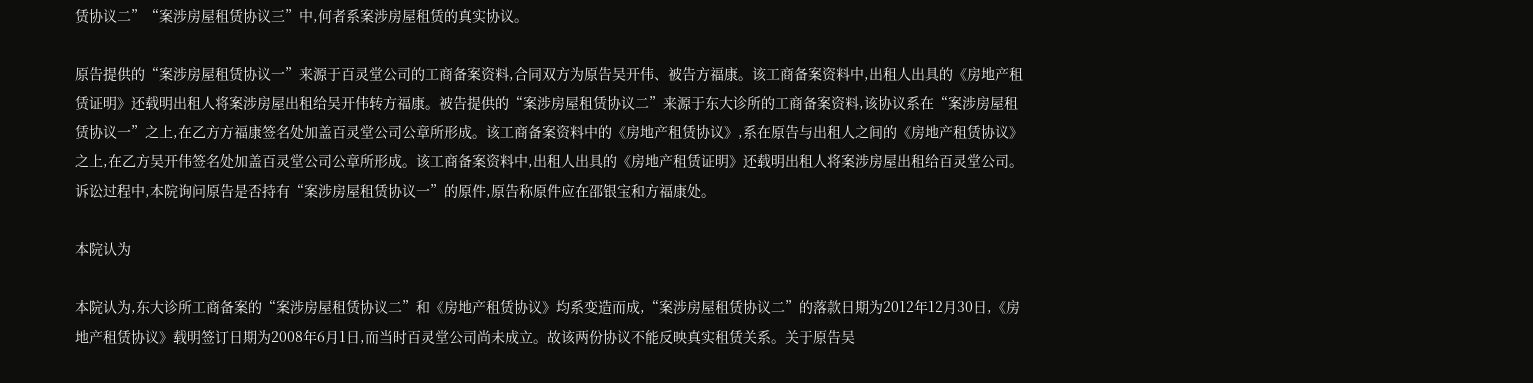赁协议二”“案涉房屋租赁协议三”中,何者系案涉房屋租赁的真实协议。

原告提供的“案涉房屋租赁协议一”来源于百灵堂公司的工商备案资料,合同双方为原告吴开伟、被告方福康。该工商备案资料中,出租人出具的《房地产租赁证明》还载明出租人将案涉房屋出租给吴开伟转方福康。被告提供的“案涉房屋租赁协议二”来源于东大诊所的工商备案资料,该协议系在“案涉房屋租赁协议一”之上,在乙方方福康签名处加盖百灵堂公司公章所形成。该工商备案资料中的《房地产租赁协议》,系在原告与出租人之间的《房地产租赁协议》之上,在乙方吴开伟签名处加盖百灵堂公司公章所形成。该工商备案资料中,出租人出具的《房地产租赁证明》还载明出租人将案涉房屋出租给百灵堂公司。诉讼过程中,本院询问原告是否持有“案涉房屋租赁协议一”的原件,原告称原件应在邵银宝和方福康处。

本院认为

本院认为,东大诊所工商备案的“案涉房屋租赁协议二”和《房地产租赁协议》均系变造而成,“案涉房屋租赁协议二”的落款日期为2012年12月30日,《房地产租赁协议》载明签订日期为2008年6月1日,而当时百灵堂公司尚未成立。故该两份协议不能反映真实租赁关系。关于原告吴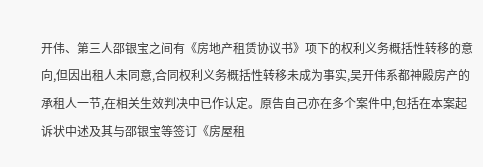开伟、第三人邵银宝之间有《房地产租赁协议书》项下的权利义务概括性转移的意向,但因出租人未同意,合同权利义务概括性转移未成为事实,吴开伟系都神殿房产的承租人一节,在相关生效判决中已作认定。原告自己亦在多个案件中,包括在本案起诉状中述及其与邵银宝等签订《房屋租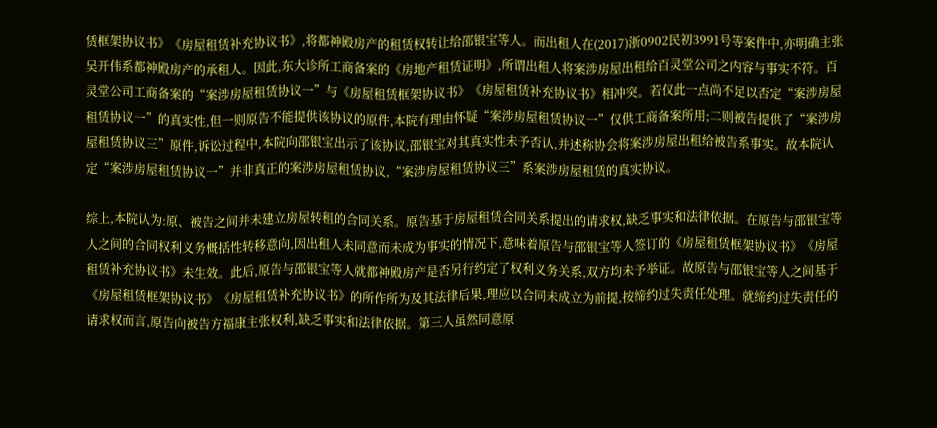赁框架协议书》《房屋租赁补充协议书》,将都神殿房产的租赁权转让给邵银宝等人。而出租人在(2017)浙0902民初3991号等案件中,亦明确主张吴开伟系都神殿房产的承租人。因此,东大诊所工商备案的《房地产租赁证明》,所谓出租人将案涉房屋出租给百灵堂公司之内容与事实不符。百灵堂公司工商备案的“案涉房屋租赁协议一”与《房屋租赁框架协议书》《房屋租赁补充协议书》相冲突。若仅此一点尚不足以否定“案涉房屋租赁协议一”的真实性,但一则原告不能提供该协议的原件,本院有理由怀疑“案涉房屋租赁协议一”仅供工商备案所用;二则被告提供了“案涉房屋租赁协议三”原件,诉讼过程中,本院向邵银宝出示了该协议,邵银宝对其真实性未予否认,并述称协会将案涉房屋出租给被告系事实。故本院认定“案涉房屋租赁协议一”并非真正的案涉房屋租赁协议,“案涉房屋租赁协议三”系案涉房屋租赁的真实协议。

综上,本院认为:原、被告之间并未建立房屋转租的合同关系。原告基于房屋租赁合同关系提出的请求权,缺乏事实和法律依据。在原告与邵银宝等人之间的合同权利义务概括性转移意向,因出租人未同意而未成为事实的情况下,意味着原告与邵银宝等人签订的《房屋租赁框架协议书》《房屋租赁补充协议书》未生效。此后,原告与邵银宝等人就都神殿房产是否另行约定了权利义务关系,双方均未予举证。故原告与邵银宝等人之间基于《房屋租赁框架协议书》《房屋租赁补充协议书》的所作所为及其法律后果,理应以合同未成立为前提,按缔约过失责任处理。就缔约过失责任的请求权而言,原告向被告方福康主张权利,缺乏事实和法律依据。第三人虽然同意原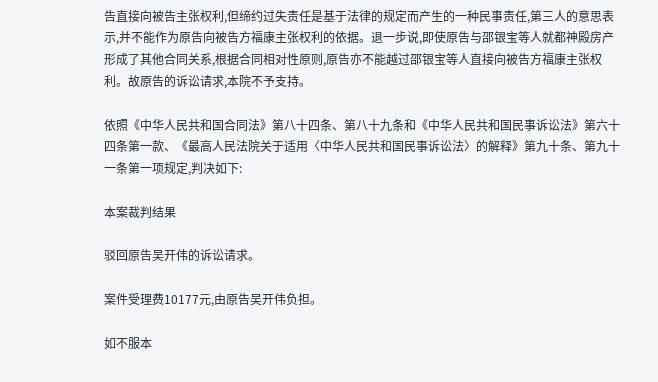告直接向被告主张权利,但缔约过失责任是基于法律的规定而产生的一种民事责任,第三人的意思表示,并不能作为原告向被告方福康主张权利的依据。退一步说,即使原告与邵银宝等人就都神殿房产形成了其他合同关系,根据合同相对性原则,原告亦不能越过邵银宝等人直接向被告方福康主张权利。故原告的诉讼请求,本院不予支持。

依照《中华人民共和国合同法》第八十四条、第八十九条和《中华人民共和国民事诉讼法》第六十四条第一款、《最高人民法院关于适用〈中华人民共和国民事诉讼法〉的解释》第九十条、第九十一条第一项规定,判决如下:

本案裁判结果

驳回原告吴开伟的诉讼请求。

案件受理费10177元,由原告吴开伟负担。

如不服本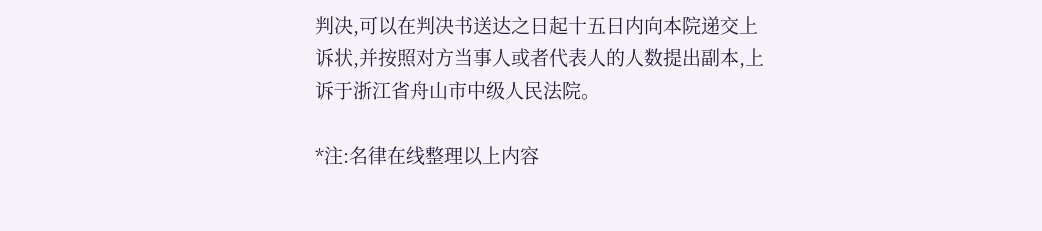判决,可以在判决书送达之日起十五日内向本院递交上诉状,并按照对方当事人或者代表人的人数提出副本,上诉于浙江省舟山市中级人民法院。

*注:名律在线整理以上内容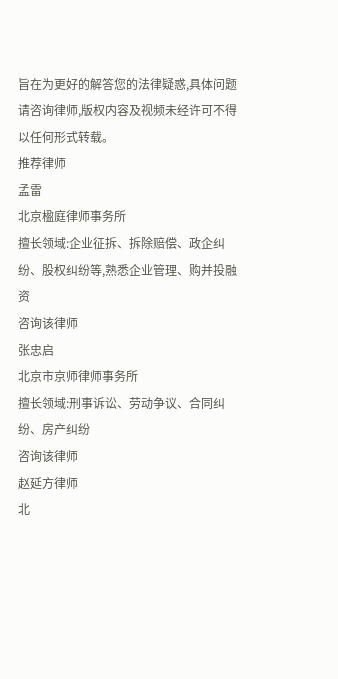旨在为更好的解答您的法律疑惑,具体问题请咨询律师,版权内容及视频未经许可不得以任何形式转载。
推荐律师
孟雷
北京楹庭律师事务所
擅长领域:企业征拆、拆除赔偿、政企纠纷、股权纠纷等,熟悉企业管理、购并投融资
咨询该律师
张忠启
北京市京师律师事务所
擅长领域:刑事诉讼、劳动争议、合同纠纷、房产纠纷
咨询该律师
赵延方律师
北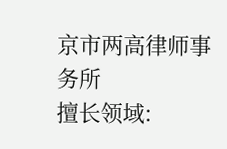京市两高律师事务所
擅长领域: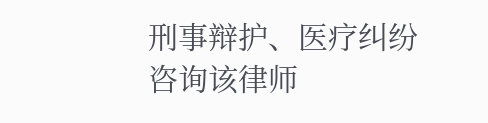刑事辩护、医疗纠纷
咨询该律师